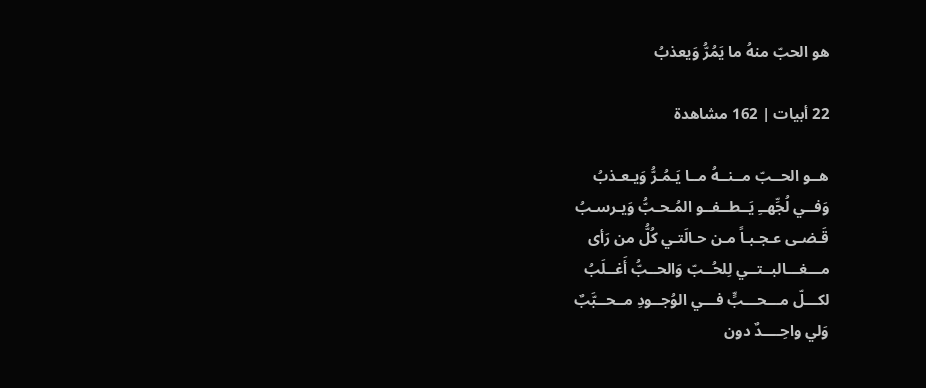هو الحبّ منهُ ما يَمُرُّ وَيعذبُ

22 أبيات | 162 مشاهدة

هــو الحــبّ مــنــهُ مــا يَـمُـرُّ وَيـعـذبُ
وَفــي لُجِّهــِ يَــطــفــو المُـحـبُّ وَيـرسـبُ
قَـضـى عـجـبـاً مـن حـالَتـي كُلُّ من رَأى
مـــغـــالبــتــي لِلحُــبّ وَالحــبُّ أَغــلَبُ
لكـــلّ مـــحـــبٍّ فـــي الوُجــودِ مــحــبَّبٌ
وَلي واحِــــدٌ دون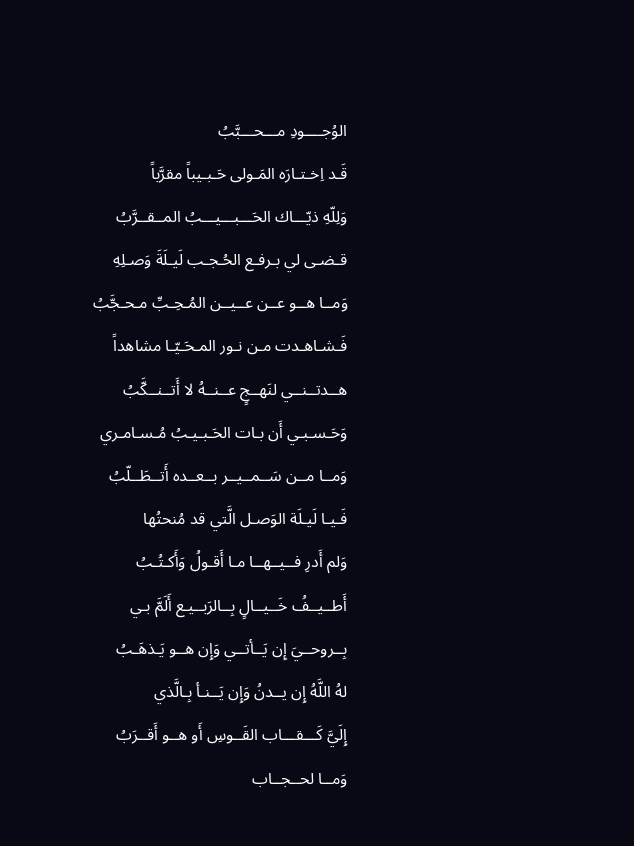الوُجــــودِ مـــحـــبَّبُ
قَـد اِخـتـارَه المَـولى حَـبـيباً مقرَّباً
وَلِلّهِ ذيّـــاك الحَـــبـــيـــبُ المــقــرَّبُ
قـضـى لي بـرفـع الحُـجـب لَيـلَةَ وَصـلِهِ
وَمــا هــو عــن عــيــن المُـحِـبِّ مـحـجَّبُ
فَـشـاهـدت مـن نـور المـحَـيّـا مشاهداً
هــدتــنــي لنَهــجٍ عــنــهُ لا أَتــنــكَّبُ
وَحَـسـبـي أَن بـات الحَـبـيـبُ مُـسـامـري
وَمــا مــن سَــمــيــر بــعــده أَتــطَــلّبُ
فَـيـا لَيـلَة الوَصـل الَّتي قد مُنحتُها
وَلم أَدرِ فــيــهــا مـا أَقـولُ وَأَكـتُـبُ
أَطــيــفُ خَــيــالٍ بِــالرَبــيـع أَلَمَّ بـي
بِــروحــيَ إِن يَــأتــي وَإِن هــو يَـذهَـبُ
لهُ اللَّهُ إِن يــدنُ وَإِن يَــنـأ بِـالَّذي
إِلَيَّ كَـــقـــاب القَــوسِ أَو هــو أَقــرَبُ
وَمــا لحــجــاب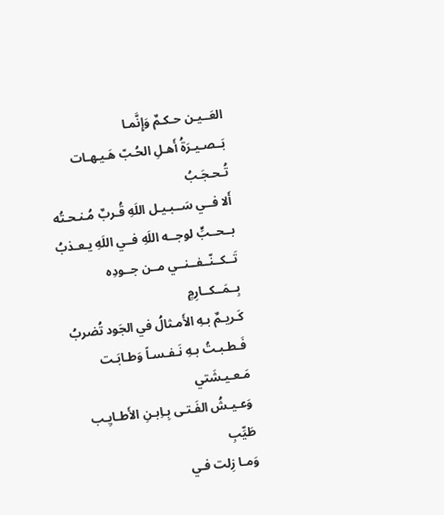العَــيـن حـكـمٌ وَإِنَّمـا
بَــصـيـرَةُ أَهـلِ الحُـبّ هَـيـهـات تُـحـجَـبُ
أَلا فــي سَــبـيـل اللَهِ قُـربٌ مُـنـحـتُه
بــحــبٍّ لوجــه اللَهِ فــي اللَهِ يـعـذبُ
تَــكــنّــفــنــي مــن جــودِه بِــمَــكــارِمٍ
كَـريـمٌ بـهِ الأَمـثالُ في الجَود تُضربُ
فَـطـبـتُ بـهِ نَـفـسـاً وَطـابَـت مَـعـيـشَتي
وَعـيـشُ الفَـتـى بِـاِبـنِ الأَطـايِـب طَيِّبِ
وَمـا زِلت فـي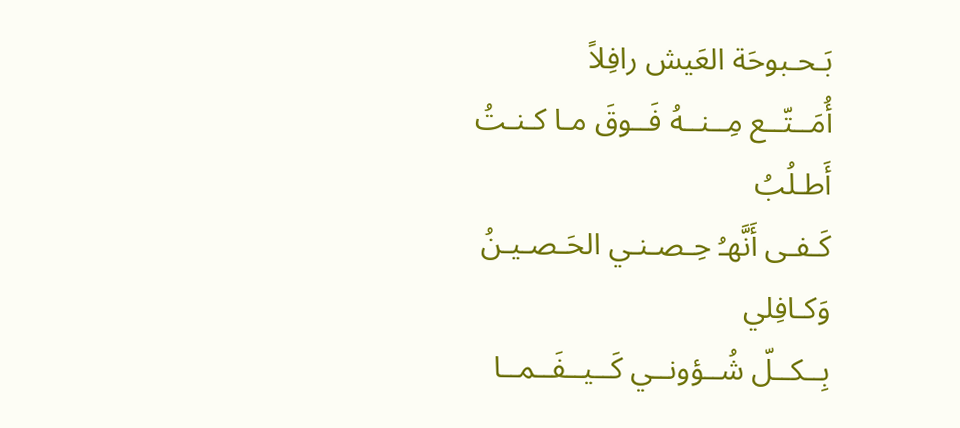بَـحـبوحَة العَيش رافِلاً
أُمَــتّــع مِــنــهُ فَــوقَ مـا كـنـتُ أَطـلُبُ
كَـفـى أَنَّهـُ حِـصـنـي الحَـصـيـنُ وَكـافِلي
بِــكــلّ شُــؤونــي كَــيــفَــمــا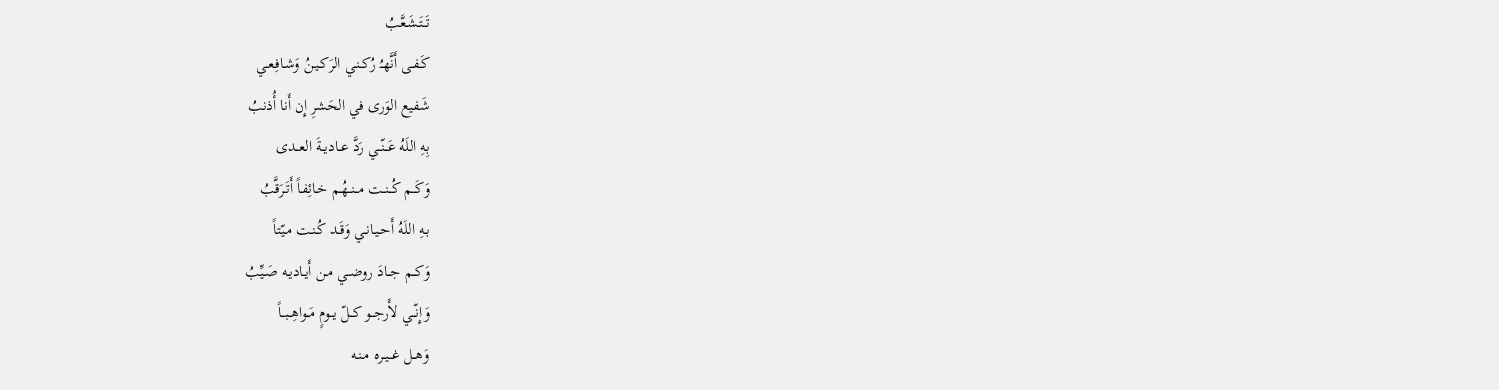تَــتَـشَـعَّبُ
كَـفـى أَنَّهـُ رُكـنـي الرَكـيـنُ وَشـافِـعـي
شَفيع الوَرى في الحَشرِ إِن أَنا أُذنبُ
بِهِ اللَهُ عَــنّــي رَدَّ عــاديــةَ العــدى
وَكَــم كُــنــت مــنــهُـم خـائِفـاً أَتَـرَقَّبُ
بـهِ اللَهُ أَحـيـانـي وَقَـد كُـنـت مـيّتاً
وَكــم جــادَ روضــي مـن أَيـاديـه صَـيِّبُ
وَإِنّــي لأَرجــو كــلّ يــومٍ مَــواهِــبــاً
وَهــل غــيــره مـنـه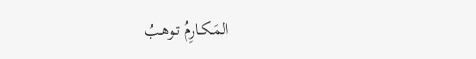المَـكـارِمُ تـوهـبُ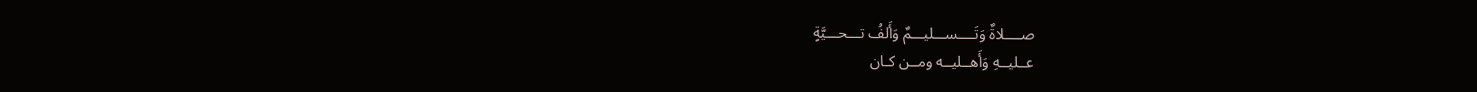صــــلاةٌ وَتَــــســـليـــمٌ وَأَلفُ تـــحـــيَّةٍ
عــليــهِ وَأَهــليــه ومــن كـان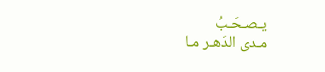يـصـحَـبُ
مـدى الدَهـر مـا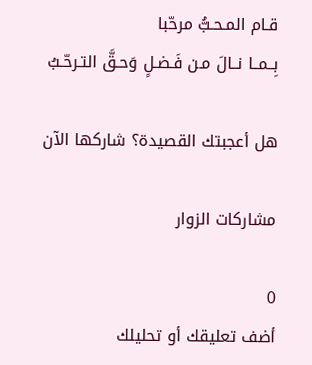قـام المـحـبُّ مرحّبا
بِــمــا نــالَ مـن فَـضـلٍ وَحـقَّ التـرحّـبُ

هل أعجبتك القصيدة؟ شاركها الآن

مشاركات الزوار

0
أضف تعليقك أو تحليلك